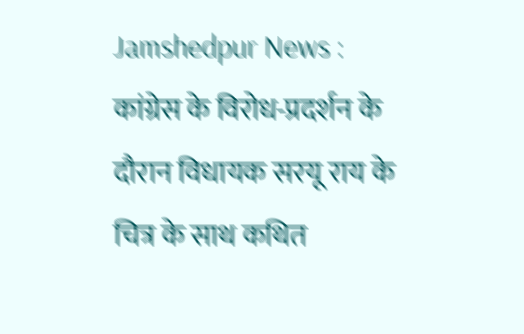Jamshedpur News : कांग्रेस के विरोध-प्रदर्शन के दौरान विधायक सरयू राय के चित्र के साथ कथित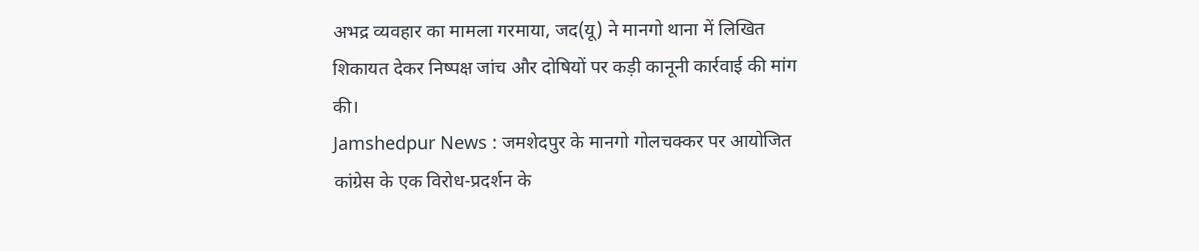अभद्र व्यवहार का मामला गरमाया, जद(यू) ने मानगो थाना में लिखित शिकायत देकर निष्पक्ष जांच और दोषियों पर कड़ी कानूनी कार्रवाई की मांग की।
Jamshedpur News : जमशेदपुर के मानगो गोलचक्कर पर आयोजित कांग्रेस के एक विरोध-प्रदर्शन के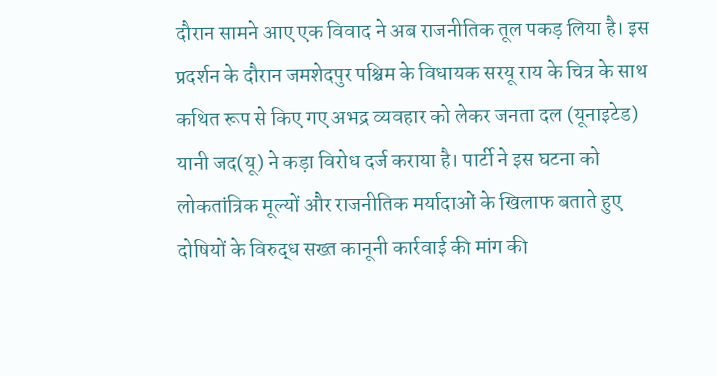दौरान सामने आए एक विवाद ने अब राजनीतिक तूल पकड़ लिया है। इस प्रदर्शन के दौरान जमशेदपुर पश्चिम के विधायक सरयू राय के चित्र के साथ कथित रूप से किए गए अभद्र व्यवहार को लेकर जनता दल (यूनाइटेड) यानी जद(यू) ने कड़ा विरोध दर्ज कराया है। पार्टी ने इस घटना को लोकतांत्रिक मूल्यों और राजनीतिक मर्यादाओं के खिलाफ बताते हुए दोषियों के विरुद्ध सख्त कानूनी कार्रवाई की मांग की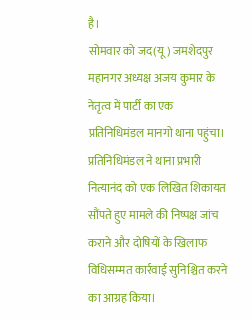है।
सोमवार को जद(यू) जमशेदपुर महानगर अध्यक्ष अजय कुमार के नेतृत्व में पार्टी का एक प्रतिनिधिमंडल मानगो थाना पहुंचा। प्रतिनिधिमंडल ने थाना प्रभारी नित्यानंद को एक लिखित शिकायत सौंपते हुए मामले की निष्पक्ष जांच कराने और दोषियों के खिलाफ विधिसम्मत कार्रवाई सुनिश्चित करने का आग्रह किया।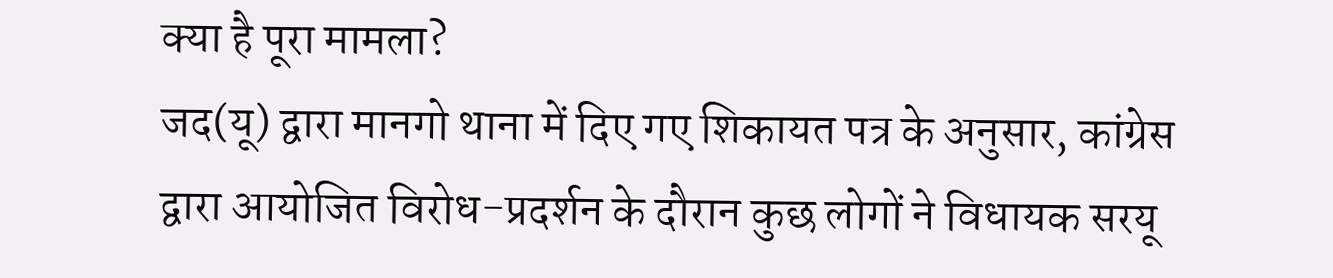क्या है पूरा मामला?
जद(यू) द्वारा मानगो थाना में दिए गए शिकायत पत्र के अनुसार, कांग्रेस द्वारा आयोजित विरोध-प्रदर्शन के दौरान कुछ लोगों ने विधायक सरयू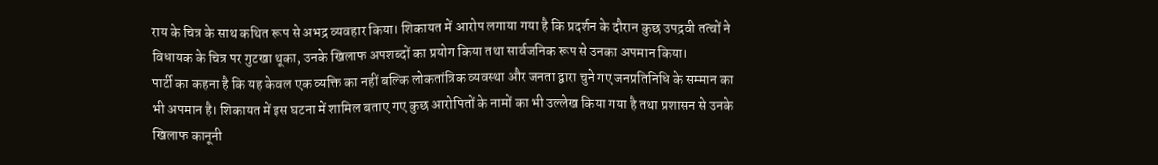राय के चित्र के साथ कथित रूप से अभद्र व्यवहार किया। शिकायत में आरोप लगाया गया है कि प्रदर्शन के दौरान कुछ उपद्रवी तत्वों ने विधायक के चित्र पर गुटखा थूका, उनके खिलाफ अपशब्दों का प्रयोग किया तथा सार्वजनिक रूप से उनका अपमान किया।
पार्टी का कहना है कि यह केवल एक व्यक्ति का नहीं बल्कि लोकतांत्रिक व्यवस्था और जनता द्वारा चुने गए जनप्रतिनिधि के सम्मान का भी अपमान है। शिकायत में इस घटना में शामिल बताए गए कुछ आरोपितों के नामों का भी उल्लेख किया गया है तथा प्रशासन से उनके खिलाफ कानूनी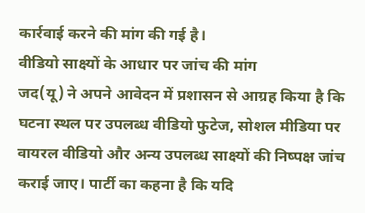कार्रवाई करने की मांग की गई है।
वीडियो साक्ष्यों के आधार पर जांच की मांग
जद(यू) ने अपने आवेदन में प्रशासन से आग्रह किया है कि घटना स्थल पर उपलब्ध वीडियो फुटेज, सोशल मीडिया पर वायरल वीडियो और अन्य उपलब्ध साक्ष्यों की निष्पक्ष जांच कराई जाए। पार्टी का कहना है कि यदि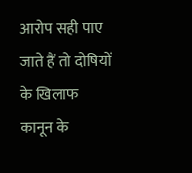आरोप सही पाए जाते हैं तो दोषियों के खिलाफ कानून के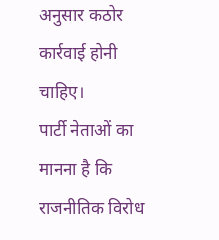अनुसार कठोर कार्रवाई होनी चाहिए।
पार्टी नेताओं का मानना है कि राजनीतिक विरोध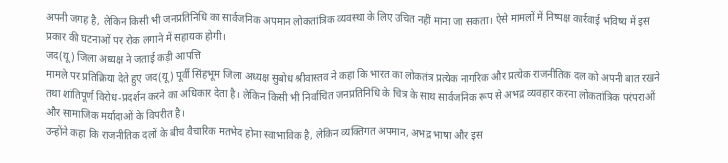अपनी जगह है, लेकिन किसी भी जनप्रतिनिधि का सार्वजनिक अपमान लोकतांत्रिक व्यवस्था के लिए उचित नहीं माना जा सकता। ऐसे मामलों में निष्पक्ष कार्रवाई भविष्य में इस प्रकार की घटनाओं पर रोक लगाने में सहायक होगी।
जद(यू) जिला अध्यक्ष ने जताई कड़ी आपत्ति
मामले पर प्रतिक्रिया देते हुए जद(यू) पूर्वी सिंहभूम जिला अध्यक्ष सुबोध श्रीवास्तव ने कहा कि भारत का लोकतंत्र प्रत्येक नागरिक और प्रत्येक राजनीतिक दल को अपनी बात रखने तथा शांतिपूर्ण विरोध-प्रदर्शन करने का अधिकार देता है। लेकिन किसी भी निर्वाचित जनप्रतिनिधि के चित्र के साथ सार्वजनिक रूप से अभद्र व्यवहार करना लोकतांत्रिक परंपराओं और सामाजिक मर्यादाओं के विपरीत है।
उन्होंने कहा कि राजनीतिक दलों के बीच वैचारिक मतभेद होना स्वाभाविक है, लेकिन व्यक्तिगत अपमान, अभद्र भाषा और इस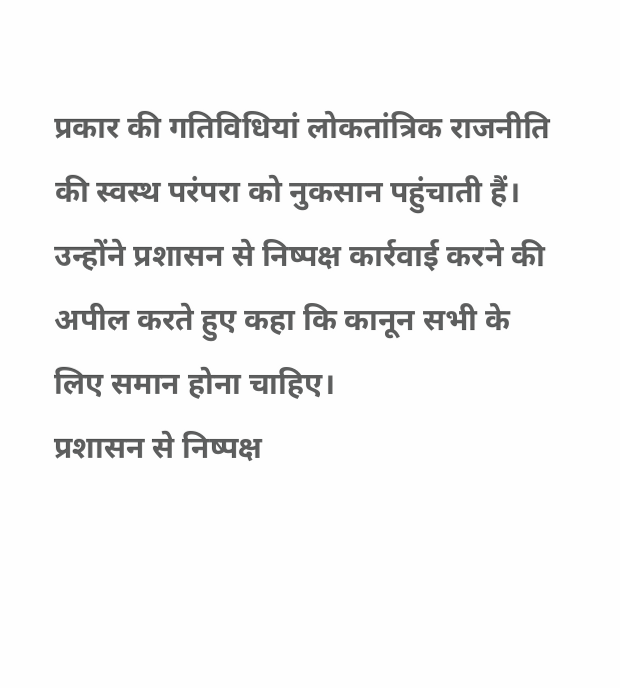प्रकार की गतिविधियां लोकतांत्रिक राजनीति की स्वस्थ परंपरा को नुकसान पहुंचाती हैं। उन्होंने प्रशासन से निष्पक्ष कार्रवाई करने की अपील करते हुए कहा कि कानून सभी के लिए समान होना चाहिए।
प्रशासन से निष्पक्ष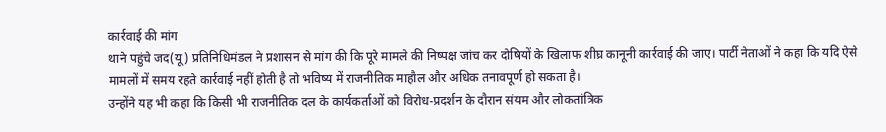कार्रवाई की मांग
थाने पहुंचे जद(यू) प्रतिनिधिमंडल ने प्रशासन से मांग की कि पूरे मामले की निष्पक्ष जांच कर दोषियों के खिलाफ शीघ्र कानूनी कार्रवाई की जाए। पार्टी नेताओं ने कहा कि यदि ऐसे मामलों में समय रहते कार्रवाई नहीं होती है तो भविष्य में राजनीतिक माहौल और अधिक तनावपूर्ण हो सकता है।
उन्होंने यह भी कहा कि किसी भी राजनीतिक दल के कार्यकर्ताओं को विरोध-प्रदर्शन के दौरान संयम और लोकतांत्रिक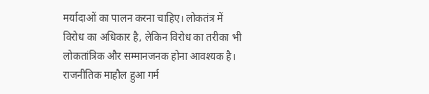मर्यादाओं का पालन करना चाहिए। लोकतंत्र में विरोध का अधिकार है, लेकिन विरोध का तरीका भी लोकतांत्रिक और सम्मानजनक होना आवश्यक है।
राजनीतिक माहौल हुआ गर्म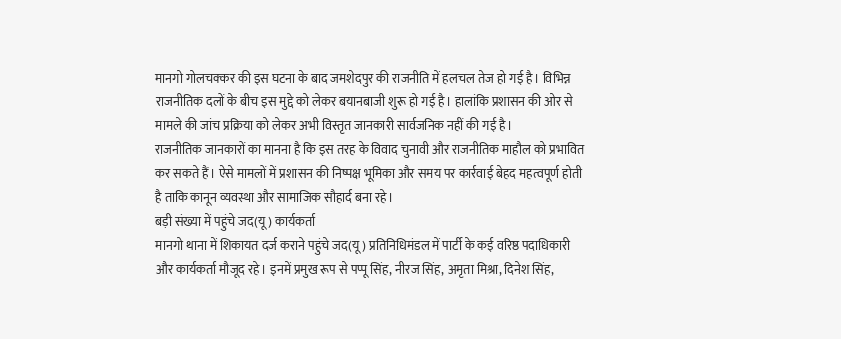मानगो गोलचक्कर की इस घटना के बाद जमशेदपुर की राजनीति में हलचल तेज हो गई है। विभिन्न राजनीतिक दलों के बीच इस मुद्दे को लेकर बयानबाजी शुरू हो गई है। हालांकि प्रशासन की ओर से मामले की जांच प्रक्रिया को लेकर अभी विस्तृत जानकारी सार्वजनिक नहीं की गई है।
राजनीतिक जानकारों का मानना है कि इस तरह के विवाद चुनावी और राजनीतिक माहौल को प्रभावित कर सकते हैं। ऐसे मामलों में प्रशासन की निष्पक्ष भूमिका और समय पर कार्रवाई बेहद महत्वपूर्ण होती है ताकि कानून व्यवस्था और सामाजिक सौहार्द बना रहे।
बड़ी संख्या में पहुंचे जद(यू) कार्यकर्ता
मानगो थाना में शिकायत दर्ज कराने पहुंचे जद(यू) प्रतिनिधिमंडल में पार्टी के कई वरिष्ठ पदाधिकारी और कार्यकर्ता मौजूद रहे। इनमें प्रमुख रूप से पप्पू सिंह, नीरज सिंह, अमृता मिश्रा, दिनेश सिंह,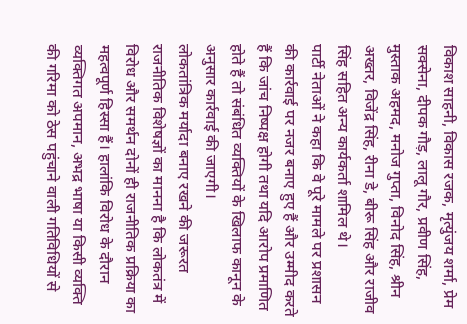विकाश साहनी, विकास रजक, मृत्युंजय शर्मा, प्रेम सक्सेना, दीपक गौड़, लालू गौर, प्रवीण सिंह, मुस्ताक अहमद, मनोज गुप्ता, विनोद सिंह, श्रीन अख्तर, विजेंद्र सिंह, रीना डे, बीरू सिंह और राजीव सिंह सहित अन्य कार्यकर्ता शामिल थे।
पार्टी नेताओं ने कहा कि वे पूरे मामले पर प्रशासन की कार्रवाई पर नजर बनाए हुए हैं और उम्मीद करते हैं कि जांच निष्पक्ष होगी तथा यदि आरोप प्रमाणित होते हैं तो संबंधित व्यक्तियों के खिलाफ कानून के अनुसार कार्रवाई की जाएगी।
लोकतांत्रिक मर्यादा बनाए रखने की जरूरत
राजनीतिक विशेषज्ञों का मानना है कि लोकतंत्र में विरोध और समर्थन दोनों ही राजनीतिक प्रक्रिया का महत्वपूर्ण हिस्सा हैं। हालांकि विरोध के दौरान व्यक्तिगत अपमान, अभद्र भाषा या किसी व्यक्ति की गरिमा को ठेस पहुंचाने वाली गतिविधियों से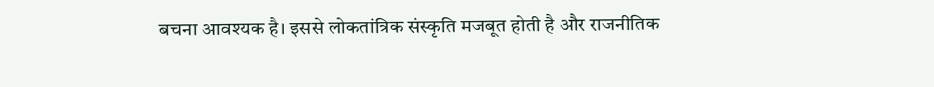बचना आवश्यक है। इससे लोकतांत्रिक संस्कृति मजबूत होती है और राजनीतिक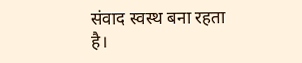संवाद स्वस्थ बना रहता है।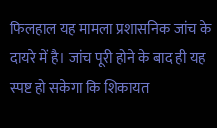फिलहाल यह मामला प्रशासनिक जांच के दायरे में है। जांच पूरी होने के बाद ही यह स्पष्ट हो सकेगा कि शिकायत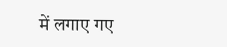में लगाए गए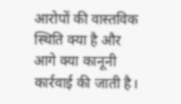आरोपों की वास्तविक स्थिति क्या है और आगे क्या कानूनी कार्रवाई की जाती है।